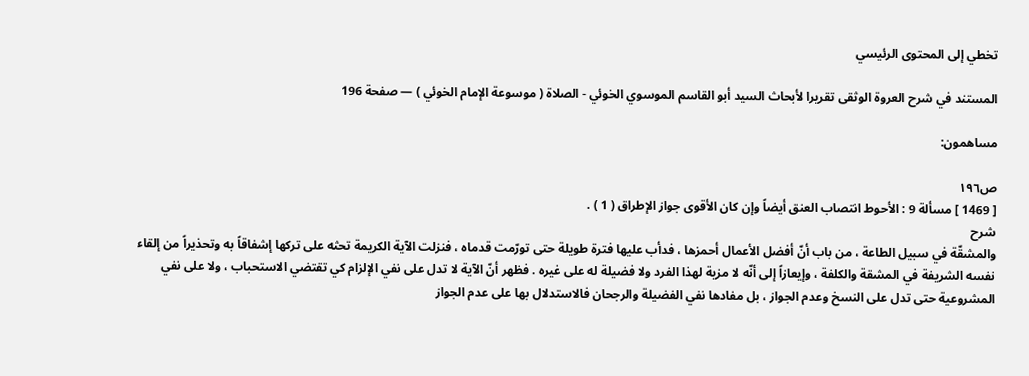تخطي إلى المحتوى الرئيسي

المستند في شرح العروة الوثقى تقريرا لأبحاث السيد أبو القاسم الموسوي الخوئي - الصلاة ( موسوعة الإمام الخوئي ) — صفحة 196

مساهمون:

ص١٩٦
[ 1469 ] مسألة 9 : الأحوط انتصاب العنق أيضاً وإن كان الأقوى جواز الإطراق ( 1 ) .
شرح
والمشقّة في سبيل الطاعة ، من باب أنّ أفضل الأعمال أحمزها ، فدأب عليها فترة طويلة حتى تورّمت قدماه ، فنزلت الآية الكريمة تحثه على تركها إشفاقاً به وتحذيراً من إلقاء نفسه الشريفة في المشقة والكلفة ، وإيعازاً إلى أنّه لا مزية لهذا الفرد ولا فضيلة له على غيره . فظهر أنّ الآية لا تدل على نفي الإلزام كي تقتضي الاستحباب ، ولا على نفي المشروعية حتى تدل على النسخ وعدم الجواز ، بل مفادها نفي الفضيلة والرجحان فالاستدلال بها على عدم الجواز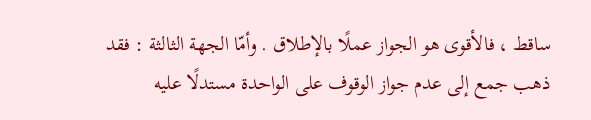ساقط ، فالأقوى هو الجواز عملًا بالإطلاق . وأمّا الجهة الثالثة : فقد ذهب جمع إلى عدم جواز الوقوف على الواحدة مستدلًا عليه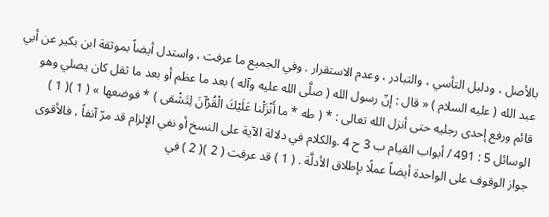بالأصل ، ودليل التأسي ، والتبادر ، وعدم الاستقرار . وفي الجميع ما عرفت ، واستدل أيضاً بموثقة ابن بكير عن أبي عبد الله ( عليه السلام ) « قال : إنّ رسول الله ( صلَّى الله عليه وآله ) بعد ما عظم أو بعد ما ثقل كان يصلي وهو قائم ورفع إحدى رجليه حتى أنزل الله تعالى : * ( طه * ما أَنْزَلْنا عَلَيْكَ الْقُرْآنَ لِتَشْقى ) * فوضعها » ( 1 )( 1 ) الوسائل 5 : 491 / أبواب القيام ب 3 ح 4 .والكلام في دلالة الآية على النسخ أو نفي الإلزام قد مرّ آنفاً ، فالأقوى جواز الوقوف على الواحدة أيضاً عملًا بإطلاق الأدلَّة . ( 1 ) قد عرفت ( 2 )( 2 ) في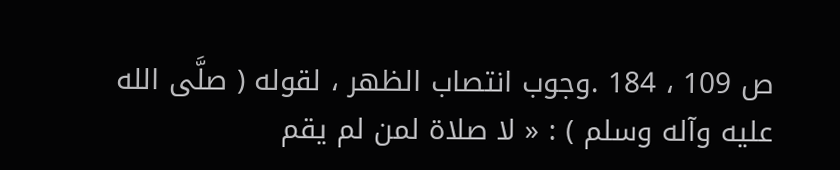ص 109 ، 184 .وجوب انتصاب الظهر ، لقوله ( صلَّى الله عليه وآله وسلم ) : « لا صلاة لمن لم يقم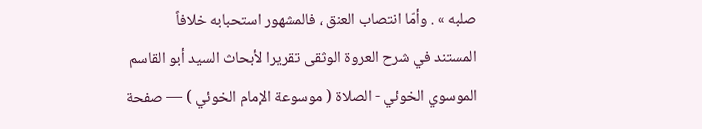صلبه » . وأمّا انتصاب العنق ، فالمشهور استحبابه خلافاً
المستند في شرح العروة الوثقى تقريرا لأبحاث السيد أبو القاسم الموسوي الخوئي - الصلاة ( موسوعة الإمام الخوئي ) — صفحة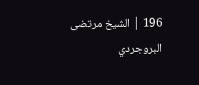196 | الشيخ مرتضى البروجردي